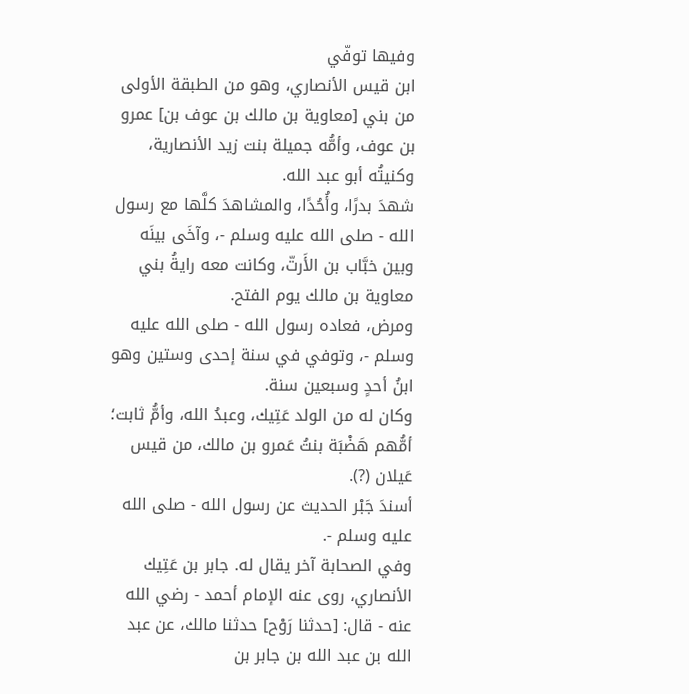وفيها توفّي
ابن قيس الأنصاري، وهو من الطبقة الأولى من بني [معاوية بن مالك بن عوف بن] عمرو بن عوف، وأمُّه جميلة بنت زيد الأنصارية، وكنيتُه أبو عبد الله.
شهدَ بدرًا، وأُحُدًا، والمشاهدَ كلَّها مع رسول الله - صلى الله عليه وسلم -، وآخَى بينَه وبين خبَّاب بن الأَرتّ، وكانت معه رايةُ بني معاوية بن مالك يوم الفتح.
ومرض، فعاده رسول الله - صلى الله عليه وسلم -، وتوفي في سنة إحدى وستين وهو ابنُ أحدٍ وسبعين سنة.
وكان له من الولد عَتِيك، وعبدُ الله، وأمُّ ثابت؛ أمُّهم هَضْبَة بنتُ عَمرو بن مالك، من قيس عَيلان (?).
أسندَ جَبْر الحديث عن رسول الله - صلى الله عليه وسلم -.
وفي الصحابة آخر يقال له. جابر بن عَتِيك الأنصاري، روى عنه الإمام أحمد - رضي الله عنه - قال: [حدثنا رَوْح] حدثنا مالك، عن عبد الله بن عبد الله بن جابر بن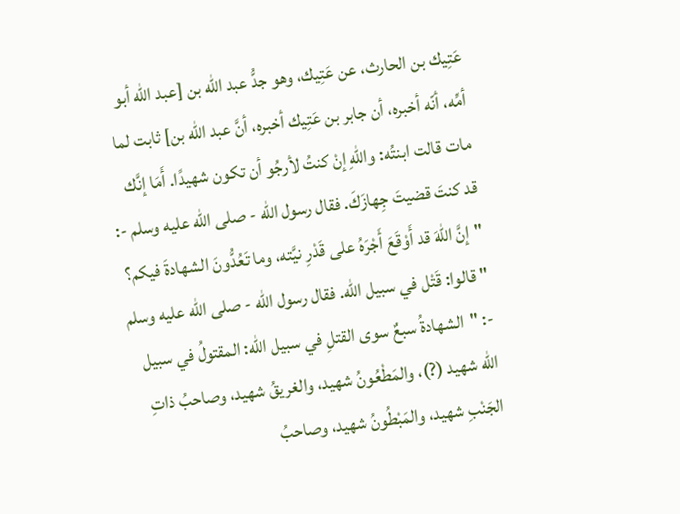عَتِيك بن الحارث، عن عَتِيك، وهو جدُّ عبد الله بن [عبد الله أبو أمِّه، أنّه أخبره، أن جابر بن عَتِيك أخبره، أنَّ عبد الله بن] ثابت لما مات قالت ابنتُه: واللهِ إنْ كنتُ لأرجُو أن تكون شهيدًا. أَمَا إنَّك قد كنتَ قضيتَ جِهازَكَ. فقال رسول الله - صلى الله عليه وسلم -: "إنَّ اللهَ قد أَوْقَعَ أَجْرَهُ على قَدْرِ نيَّته، وما تَعُدُّونَ الشهادةَ فيكم؟ " قالوا: قَتْل في سبيل الله. فقال رسول الله - صلى الله عليه وسلم -: "الشهادةُ سبعٌ سوى القتلِ في سبيل الله: المقتولُ في سبيل الله شهيد (?)، والمَطْعُونُ شهيد، والغريقُ شهيد، وصاحبُ ذاتِ الجَنْبِ شهيد، والمَبْطُونُ شهيد، وصاحبُ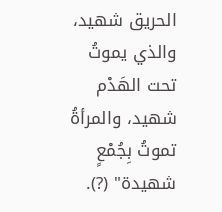الحريق شهيد، والذي يموتُ تحت الهَدْم شهيد، والمرأةُ تموتُ بِجُمْعٍ شهيدة" (?).